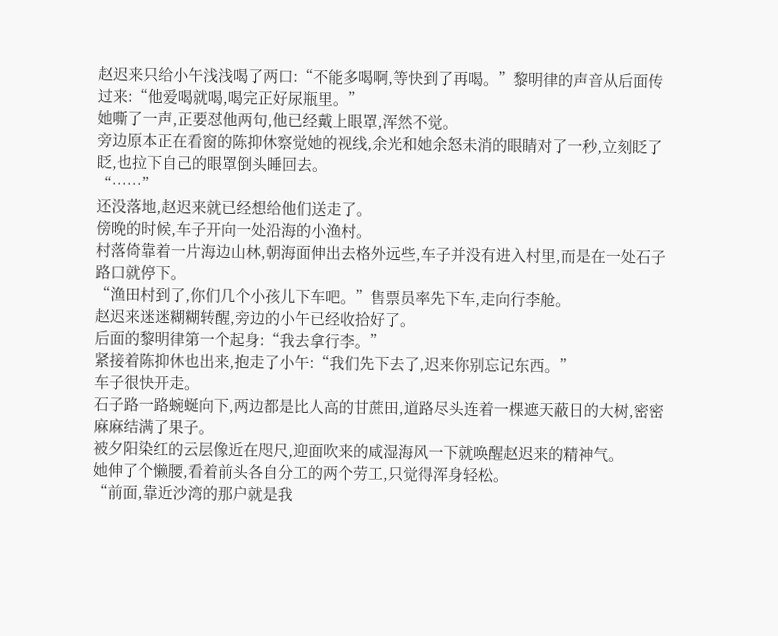赵迟来只给小午浅浅喝了两口:“不能多喝啊,等快到了再喝。”黎明律的声音从后面传过来:“他爱喝就喝,喝完正好尿瓶里。”
她嘶了一声,正要怼他两句,他已经戴上眼罩,浑然不觉。
旁边原本正在看窗的陈抑休察觉她的视线,余光和她余怒未消的眼睛对了一秒,立刻眨了眨,也拉下自己的眼罩倒头睡回去。
“……”
还没落地,赵迟来就已经想给他们送走了。
傍晚的时候,车子开向一处沿海的小渔村。
村落倚靠着一片海边山林,朝海面伸出去格外远些,车子并没有进入村里,而是在一处石子路口就停下。
“渔田村到了,你们几个小孩儿下车吧。”售票员率先下车,走向行李舱。
赵迟来迷迷糊糊转醒,旁边的小午已经收拾好了。
后面的黎明律第一个起身:“我去拿行李。”
紧接着陈抑休也出来,抱走了小午:“我们先下去了,迟来你别忘记东西。”
车子很快开走。
石子路一路蜿蜒向下,两边都是比人高的甘蔗田,道路尽头连着一棵遮天蔽日的大树,密密麻麻结满了果子。
被夕阳染红的云层像近在咫尺,迎面吹来的咸湿海风一下就唤醒赵迟来的精神气。
她伸了个懒腰,看着前头各自分工的两个劳工,只觉得浑身轻松。
“前面,靠近沙湾的那户就是我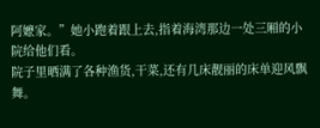阿嬷家。”她小跑着跟上去,指着海湾那边一处三厢的小院给他们看。
院子里晒满了各种渔货,干菜,还有几床靓丽的床单迎风飘舞。